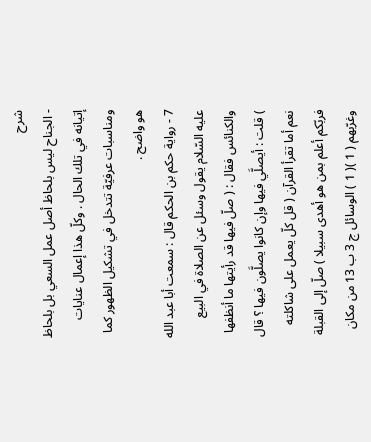شرح
- الجناح ليس بلحاظ أصل عمل السعي بل بلحاظ إتيانه في تلك الحال . وكلّ هذا إعمال عنايات ومناسبات عرفيّة تتدخل في تشكيل الظهور كما هو واضح .
7 - رواية حكم بن الحكم قال : سمعت أبا عبد الله عليه السّلام يقول وسئل عن الصلاة في البيع والكنائس فقال : ( صلّ فيها قد رأيتها ما أنظفها ) قلت : أيصلَّي فيها وإن كانوا يصلَّون فيها ؟ قال نعم أما تقرأ القرآن ( قل كلّ يعمل على شاكلته فربّكم أعلم بمن هو أهدى سبيلا ) صلّ إلى القبلة وغرّبهم ( 1 )( 1 ) الوسائل ج 3 ب 13 من مكان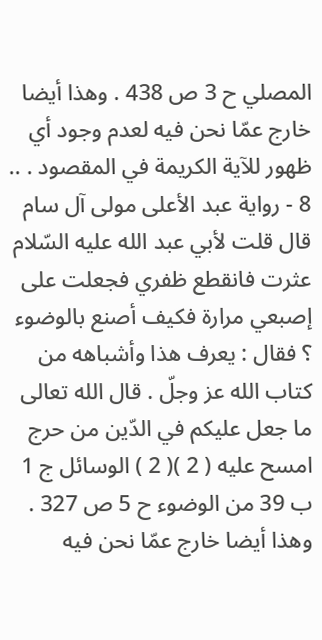المصلي ح 3 ص 438 . وهذا أيضا خارج عمّا نحن فيه لعدم وجود أي ظهور للآية الكريمة في المقصود . ..
8 - رواية عبد الأعلى مولى آل سام قال قلت لأبي عبد الله عليه السّلام عثرت فانقطع ظفري فجعلت على إصبعي مرارة فكيف أصنع بالوضوء ؟ فقال : يعرف هذا وأشباهه من كتاب الله عز وجلّ . قال الله تعالى ما جعل عليكم في الدّين من حرج امسح عليه ( 2 )( 2 ) الوسائل ج 1 ب 39 من الوضوء ح 5 ص 327 . وهذا أيضا خارج عمّا نحن فيه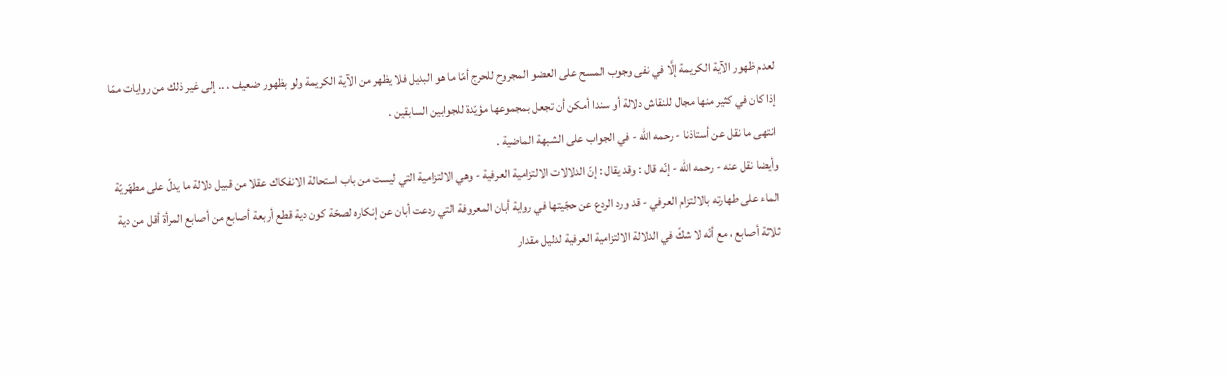لعدم ظهور الآية الكريمة إلَّا في نفى وجوب المسح على العضو المجروح للحرج أمّا ما هو البديل فلا يظهر من الآية الكريمة ولو بظهور ضعيف . .. إلى غير ذلك من روايات ممّا إذا كان في كثير منها مجال للنقاش دلالة أو سندا أمكن أن تجعل بمجموعها مؤيّدة للجوابين السابقين .
انتهى ما نقل عن أستاذنا - رحمه الله - في الجواب على الشبهة الماضية .
وأيضا نقل عنه - رحمه الله - إنّه قال : وقد يقال : إنّ الدلالات الالتزامية العرفية - وهي الالتزامية التي ليست من باب استحالة الانفكاك عقلا من قبيل دلالة ما يدلّ على مطهّريّة الماء على طهارته بالالتزام العرفي - قد ورد الردع عن حجّيتها في رواية أبان المعروفة التي ردعت أبان عن إنكاره لصحّة كون دية قطع أربعة أصابع من أصابع المرأة أقل من دية ثلاثة أصابع ، مع أنّه لا شكّ في الدلالة الالتزامية العرفية لدليل مقدار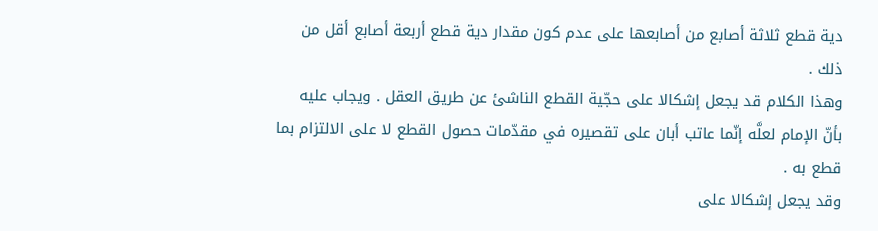دية قطع ثلاثة أصابع من أصابعها على عدم كون مقدار دية قطع أربعة أصابع أقل من ذلك .
وهذا الكلام قد يجعل إشكالا على حجّية القطع الناشئ عن طريق العقل . ويجاب عليه بأنّ الإمام لعلَّه إنّما عاتب أبان على تقصيره في مقدّمات حصول القطع لا على الالتزام بما قطع به .
وقد يجعل إشكالا على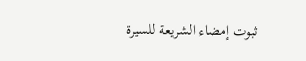ثبوت إمضاء الشريعة للسيرة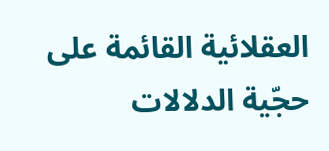العقلائية القائمة على حجّية الدلالات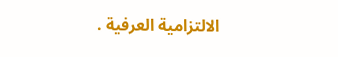الالتزامية العرفية .